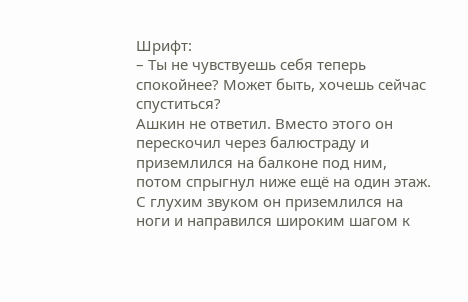Шрифт:
– Ты не чувствуешь себя теперь спокойнее? Может быть, хочешь сейчас спуститься?
Ашкин не ответил. Вместо этого он перескочил через балюстраду и приземлился на балконе под ним, потом спрыгнул ниже ещё на один этаж. С глухим звуком он приземлился на ноги и направился широким шагом к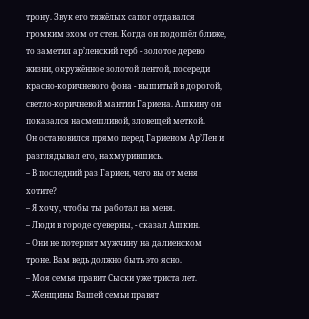трону. Звук его тяжёлых сапог отдавался громким эхом от стен. Когда он подошёл ближе, то заметил ар’ленский герб - золотое дерево жизни, окружённое золотой лентой, посереди красно-коричневого фона - вышитый в дорогой, светло-коричневой мантии Гариена. Ашкину он показался насмешливой, зловещей меткой.
Он остановился прямо перед Гариеном Ар’Лен и разглядывал его, нахмурившись.
– В последний раз Гариен, чего вы от меня хотите?
– Я хочу, чтобы ты работал на меня.
– Люди в городе суеверны, - сказал Ашкин.
– Они не потерпят мужчину на далиенском троне. Вам ведь должно быть это ясно.
– Моя семья правит Сыски уже триста лет.
– Женщины Вашей семьи правят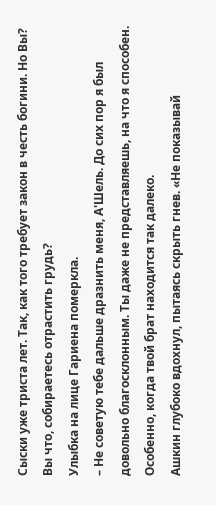Сыски уже триста лет. Так, как того требует закон в честь богини. Но Вы? Вы что, собираетесь отрастить грудь?
Улыбка на лице Гариена померкла.
– Не советую тебе дальше дразнить меня, А'Шель. До сих пор я был довольно благосклонным. Ты даже не представляешь, на что я способен. Особенно, когда твой брат находится так далеко.
Ашкин глубоко вдохнул, пытаясь скрыть гнев. «Не показывай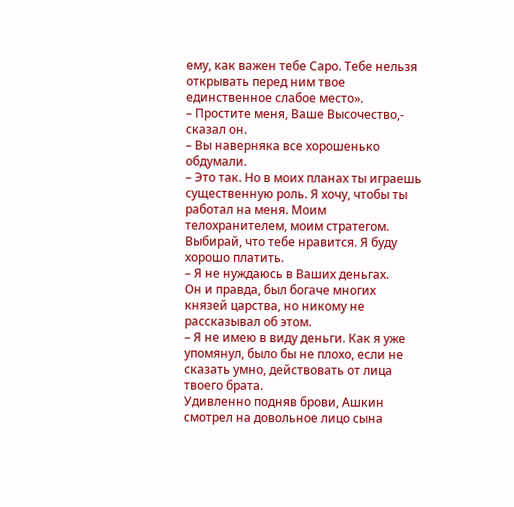ему, как важен тебе Саро. Тебе нельзя открывать перед ним твое единственное слабое место».
– Простите меня, Ваше Высочество,- сказал он.
– Вы наверняка все хорошенько обдумали.
– Это так. Но в моих планах ты играешь существенную роль. Я хочу, чтобы ты работал на меня. Моим телохранителем, моим стратегом. Выбирай, что тебе нравится. Я буду хорошо платить.
– Я не нуждаюсь в Ваших деньгах.
Он и правда, был богаче многих князей царства, но никому не рассказывал об этом.
– Я не имею в виду деньги. Как я уже упомянул, было бы не плохо, если не сказать умно, действовать от лица твоего брата.
Удивленно подняв брови, Ашкин смотрел на довольное лицо сына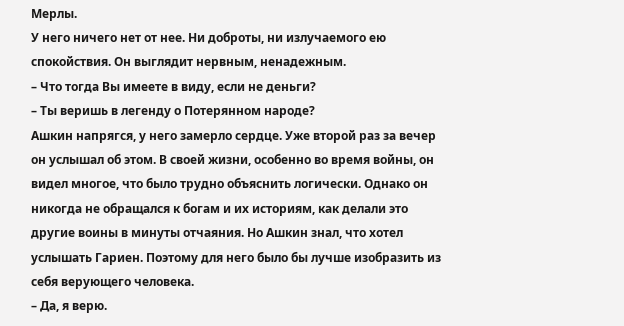Мерлы.
У него ничего нет от нее. Ни доброты, ни излучаемого ею спокойствия. Он выглядит нервным, ненадежным.
– Что тогда Вы имеете в виду, если не деньги?
– Ты веришь в легенду о Потерянном народе?
Ашкин напрягся, у него замерло сердце. Уже второй раз за вечер он услышал об этом. В своей жизни, особенно во время войны, он видел многое, что было трудно объяснить логически. Однако он никогда не обращался к богам и их историям, как делали это другие воины в минуты отчаяния. Но Ашкин знал, что хотел услышать Гариен. Поэтому для него было бы лучше изобразить из себя верующего человека.
– Да, я верю.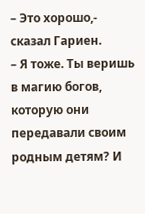– Это хорошо,- сказал Гариен.
– Я тоже. Ты веришь в магию богов, которую они передавали своим родным детям? И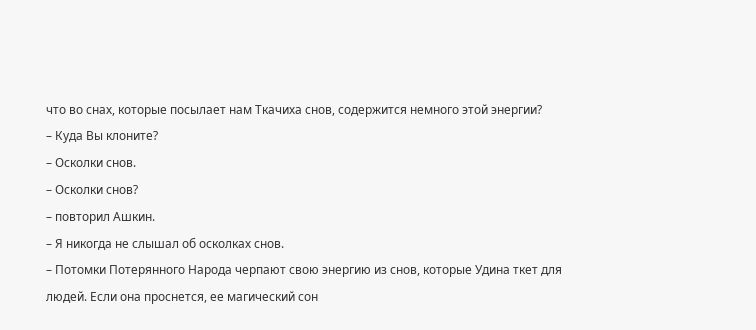что во снах, которые посылает нам Ткачиха снов, содержится немного этой энергии?
– Куда Вы клоните?
– Осколки снов.
– Осколки снов?
– повторил Ашкин.
– Я никогда не слышал об осколках снов.
– Потомки Потерянного Народа черпают свою энергию из снов, которые Удина ткет для людей. Если она проснется, ее магический сон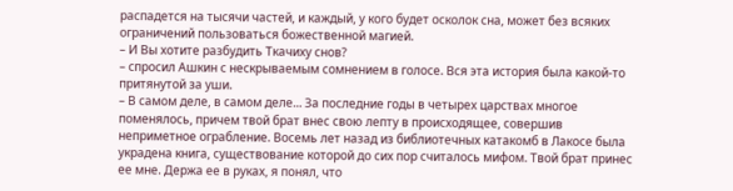распадется на тысячи частей, и каждый, у кого будет осколок сна, может без всяких ограничений пользоваться божественной магией.
– И Вы хотите разбудить Ткачиху снов?
– спросил Ашкин с нескрываемым сомнением в голосе. Вся эта история была какой-то притянутой за уши.
– В самом деле, в самом деле... За последние годы в четырех царствах многое поменялось, причем твой брат внес свою лепту в происходящее, совершив неприметное ограбление. Восемь лет назад из библиотечных катакомб в Лакосе была украдена книга, существование которой до сих пор считалось мифом. Твой брат принес ее мне. Держа ее в руках, я понял, что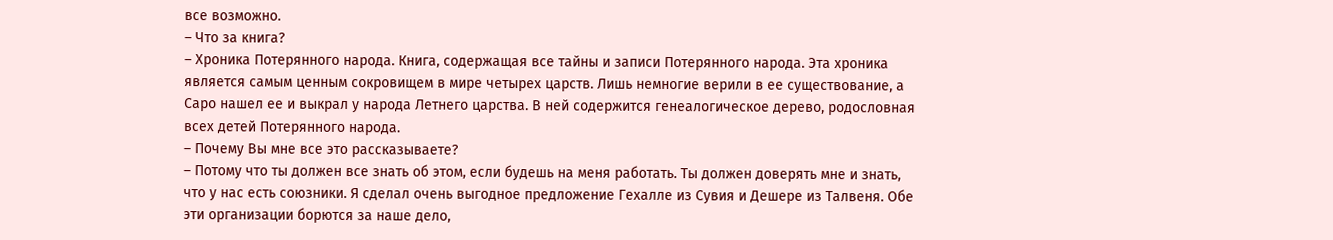все возможно.
– Что за книга?
– Хроника Потерянного народа. Книга, содержащая все тайны и записи Потерянного народа. Эта хроника является самым ценным сокровищем в мире четырех царств. Лишь немногие верили в ее существование, а Саро нашел ее и выкрал у народа Летнего царства. В ней содержится генеалогическое дерево, родословная всех детей Потерянного народа.
– Почему Вы мне все это рассказываете?
– Потому что ты должен все знать об этом, если будешь на меня работать. Ты должен доверять мне и знать, что у нас есть союзники. Я сделал очень выгодное предложение Гехалле из Сувия и Дешере из Талвеня. Обе эти организации борются за наше дело,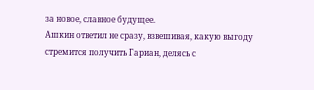за новое, славное будущее.
Ашкин ответил не сразу, взвешивая, какую выгоду стремится получить Гариан, делясь с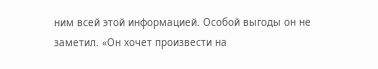ним всей этой информацией. Особой выгоды он не заметил. «Он хочет произвести на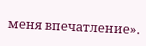меня впечатление».